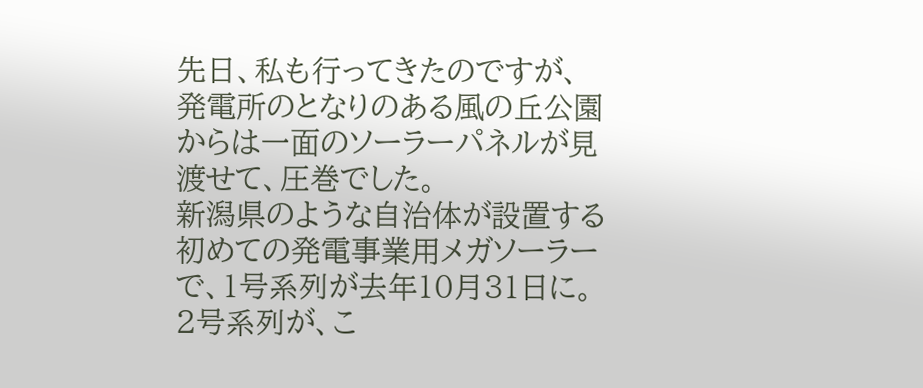先日、私も行ってきたのですが、発電所のとなりのある風の丘公園からは一面のソーラーパネルが見渡せて、圧巻でした。
新潟県のような自治体が設置する初めての発電事業用メガソーラーで、1号系列が去年10月31日に。
2号系列が、こ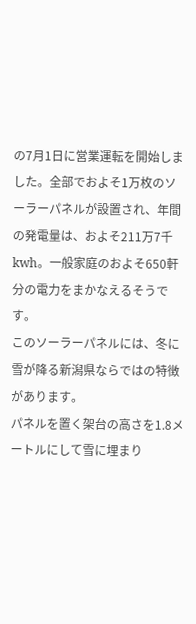の7月1日に営業運転を開始しました。全部でおよそ1万枚のソーラーパネルが設置され、年間の発電量は、およそ211万7千kwh。一般家庭のおよそ650軒分の電力をまかなえるそうです。
このソーラーパネルには、冬に雪が降る新潟県ならではの特徴があります。
パネルを置く架台の高さを1.8メートルにして雪に埋まり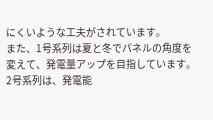にくいような工夫がされています。
また、1号系列は夏と冬でパネルの角度を変えて、発電量アップを目指しています。
2号系列は、発電能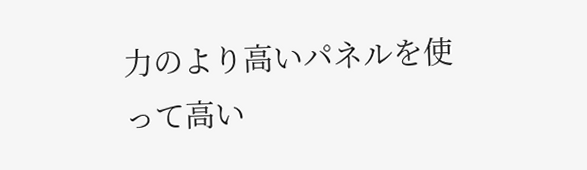力のより高いパネルを使って高い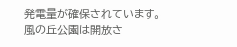発電量が確保されています。
風の丘公園は開放さ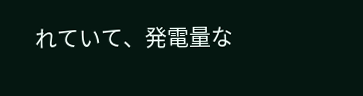れていて、発電量な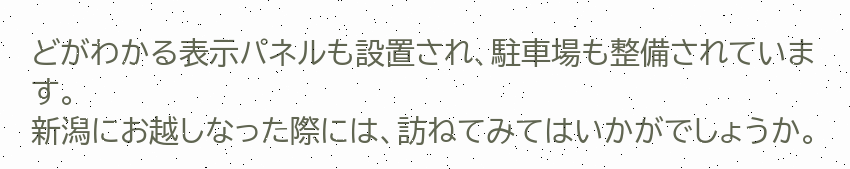どがわかる表示パネルも設置され、駐車場も整備されています。
新潟にお越しなった際には、訪ねてみてはいかがでしょうか。